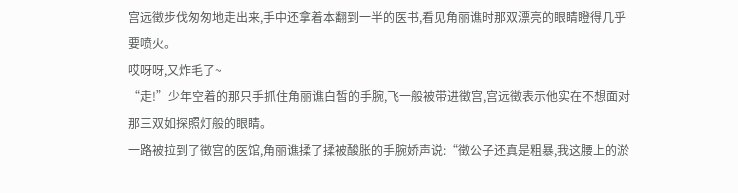宫远徵步伐匆匆地走出来,手中还拿着本翻到一半的医书,看见角丽谯时那双漂亮的眼睛瞪得几乎要喷火。
哎呀呀,又炸毛了~
“走!”少年空着的那只手抓住角丽谯白皙的手腕,飞一般被带进徵宫,宫远徵表示他实在不想面对那三双如探照灯般的眼睛。
一路被拉到了徵宫的医馆,角丽谯揉了揉被酸胀的手腕娇声说:“徵公子还真是粗暴,我这腰上的淤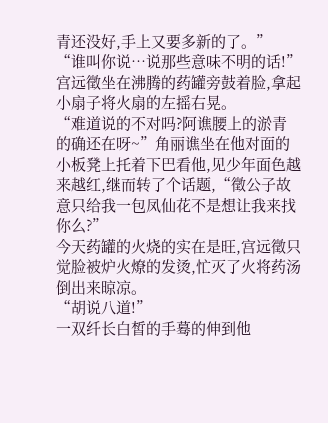青还没好,手上又要多新的了。”
“谁叫你说…说那些意味不明的话!”宫远徵坐在沸腾的药罐旁鼓着脸,拿起小扇子将火扇的左摇右晃。
“难道说的不对吗?阿谯腰上的淤青的确还在呀~”角丽谯坐在他对面的小板凳上托着下巴看他,见少年面色越来越红,继而转了个话题,“徵公子故意只给我一包凤仙花不是想让我来找你么?”
今天药罐的火烧的实在是旺,宫远徵只觉脸被炉火燎的发烫,忙灭了火将药汤倒出来晾凉。
“胡说八道!”
一双纤长白皙的手蓦的伸到他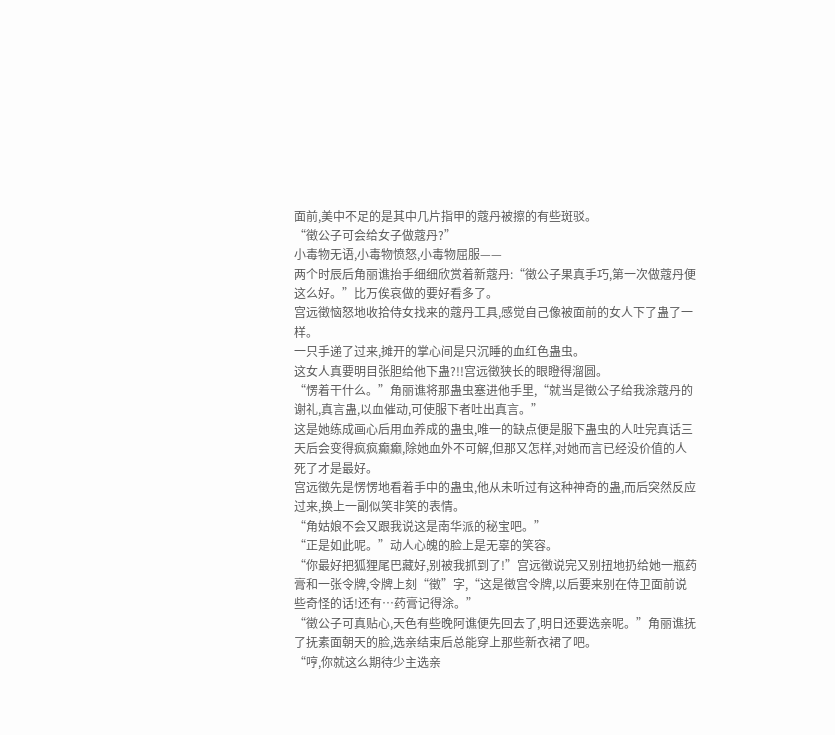面前,美中不足的是其中几片指甲的蔻丹被擦的有些斑驳。
“徵公子可会给女子做蔻丹?”
小毒物无语,小毒物愤怒,小毒物屈服——
两个时辰后角丽谯抬手细细欣赏着新蔻丹:“徵公子果真手巧,第一次做蔻丹便这么好。”比万俟哀做的要好看多了。
宫远徵恼怒地收拾侍女找来的蔻丹工具,感觉自己像被面前的女人下了蛊了一样。
一只手递了过来,摊开的掌心间是只沉睡的血红色蛊虫。
这女人真要明目张胆给他下蛊?!!宫远徵狭长的眼瞪得溜圆。
“愣着干什么。”角丽谯将那蛊虫塞进他手里,“就当是徵公子给我涂蔻丹的谢礼,真言蛊,以血催动,可使服下者吐出真言。”
这是她练成画心后用血养成的蛊虫,唯一的缺点便是服下蛊虫的人吐完真话三天后会变得疯疯癫癫,除她血外不可解,但那又怎样,对她而言已经没价值的人死了才是最好。
宫远徵先是愣愣地看着手中的蛊虫,他从未听过有这种神奇的蛊,而后突然反应过来,换上一副似笑非笑的表情。
“角姑娘不会又跟我说这是南华派的秘宝吧。”
“正是如此呢。”动人心魄的脸上是无辜的笑容。
“你最好把狐狸尾巴藏好,别被我抓到了!”宫远徵说完又别扭地扔给她一瓶药膏和一张令牌,令牌上刻“徵”字,“这是徵宫令牌,以后要来别在侍卫面前说些奇怪的话!还有…药膏记得涂。”
“徵公子可真贴心,天色有些晚阿谯便先回去了,明日还要选亲呢。”角丽谯抚了抚素面朝天的脸,选亲结束后总能穿上那些新衣裙了吧。
“哼,你就这么期待少主选亲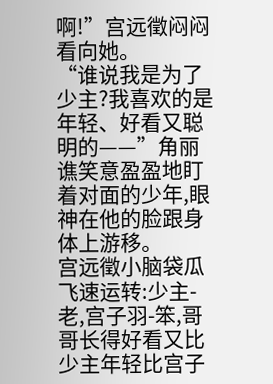啊!”宫远徵闷闷看向她。
“谁说我是为了少主?我喜欢的是年轻、好看又聪明的——”角丽谯笑意盈盈地盯着对面的少年,眼神在他的脸跟身体上游移。
宫远徵小脑袋瓜飞速运转:少主-老,宫子羽-笨,哥哥长得好看又比少主年轻比宫子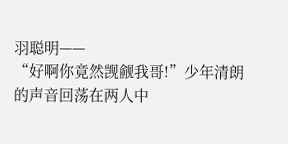羽聪明——
“好啊你竟然觊觎我哥!”少年清朗的声音回荡在两人中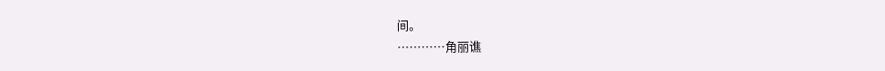间。
…………角丽谯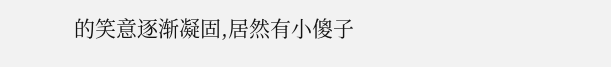的笑意逐渐凝固,居然有小傻子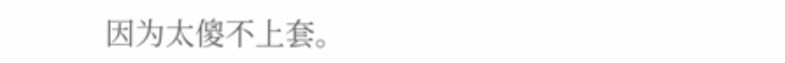因为太傻不上套。